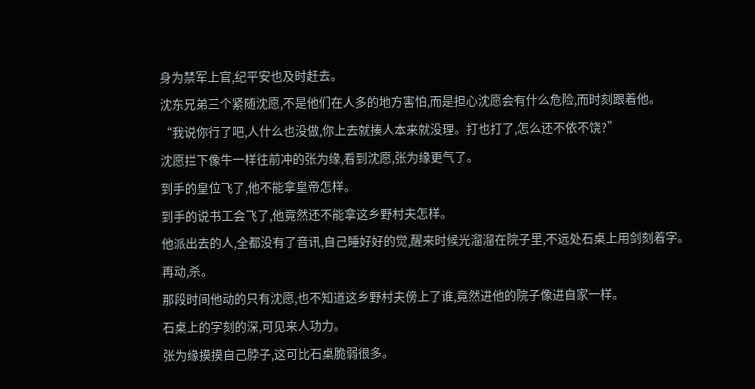身为禁军上官,纪平安也及时赶去。
沈东兄弟三个紧随沈愿,不是他们在人多的地方害怕,而是担心沈愿会有什么危险,而时刻跟着他。
“我说你行了吧,人什么也没做,你上去就揍人本来就没理。打也打了,怎么还不依不饶?”
沈愿拦下像牛一样往前冲的张为缘,看到沈愿,张为缘更气了。
到手的皇位飞了,他不能拿皇帝怎样。
到手的说书工会飞了,他竟然还不能拿这乡野村夫怎样。
他派出去的人,全都没有了音讯,自己睡好好的觉,醒来时候光溜溜在院子里,不远处石桌上用剑刻着字。
再动,杀。
那段时间他动的只有沈愿,也不知道这乡野村夫傍上了谁,竟然进他的院子像进自家一样。
石桌上的字刻的深,可见来人功力。
张为缘摸摸自己脖子,这可比石桌脆弱很多。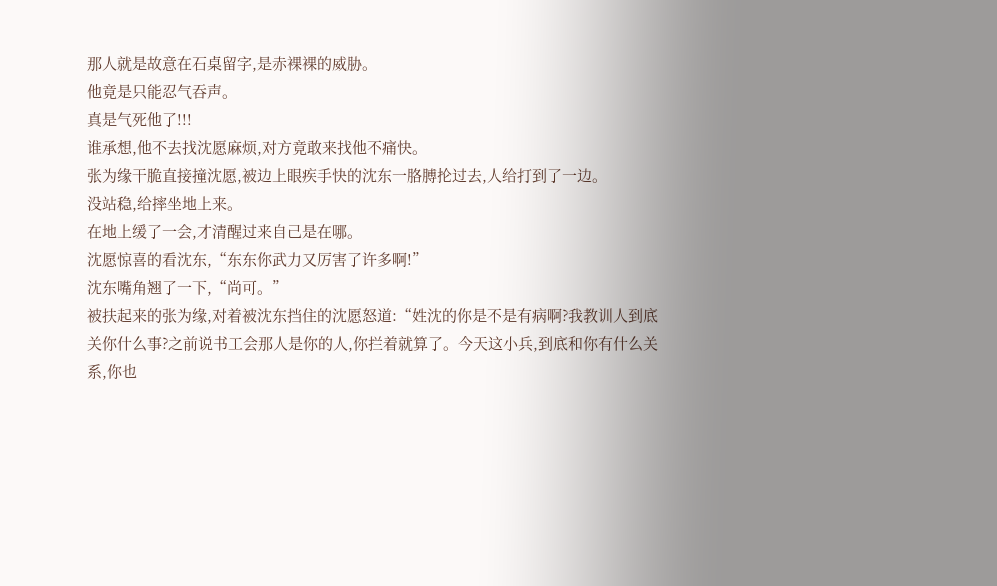那人就是故意在石桌留字,是赤裸裸的威胁。
他竟是只能忍气吞声。
真是气死他了!!!
谁承想,他不去找沈愿麻烦,对方竟敢来找他不痛快。
张为缘干脆直接撞沈愿,被边上眼疾手快的沈东一胳膊抡过去,人给打到了一边。
没站稳,给摔坐地上来。
在地上缓了一会,才清醒过来自己是在哪。
沈愿惊喜的看沈东,“东东你武力又厉害了许多啊!”
沈东嘴角翘了一下,“尚可。”
被扶起来的张为缘,对着被沈东挡住的沈愿怒道:“姓沈的你是不是有病啊?我教训人到底关你什么事?之前说书工会那人是你的人,你拦着就算了。今天这小兵,到底和你有什么关系,你也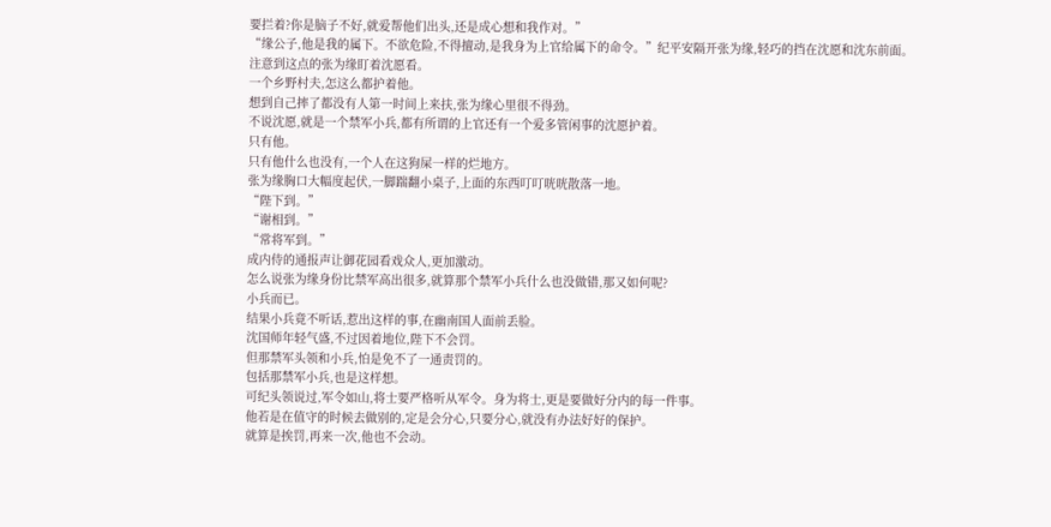要拦着?你是脑子不好,就爱帮他们出头,还是成心想和我作对。”
“缘公子,他是我的属下。不欲危险,不得擅动,是我身为上官给属下的命令。”纪平安隔开张为缘,轻巧的挡在沈愿和沈东前面。
注意到这点的张为缘盯着沈愿看。
一个乡野村夫,怎这么都护着他。
想到自己摔了都没有人第一时间上来扶,张为缘心里很不得劲。
不说沈愿,就是一个禁军小兵,都有所谓的上官还有一个爱多管闲事的沈愿护着。
只有他。
只有他什么也没有,一个人在这狗屎一样的烂地方。
张为缘胸口大幅度起伏,一脚踹翻小桌子,上面的东西叮叮咣咣散落一地。
“陛下到。”
“谢相到。”
“常将军到。”
成内侍的通报声让御花园看戏众人,更加激动。
怎么说张为缘身份比禁军高出很多,就算那个禁军小兵什么也没做错,那又如何呢?
小兵而已。
结果小兵竟不听话,惹出这样的事,在幽南国人面前丢脸。
沈国师年轻气盛,不过因着地位,陛下不会罚。
但那禁军头领和小兵,怕是免不了一通责罚的。
包括那禁军小兵,也是这样想。
可纪头领说过,军令如山,将士要严格听从军令。身为将士,更是要做好分内的每一件事。
他若是在值守的时候去做别的,定是会分心,只要分心,就没有办法好好的保护。
就算是挨罚,再来一次,他也不会动。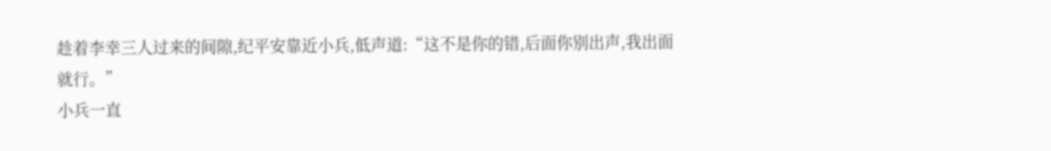趁着李幸三人过来的间隙,纪平安靠近小兵,低声道:“这不是你的错,后面你别出声,我出面就行。”
小兵一直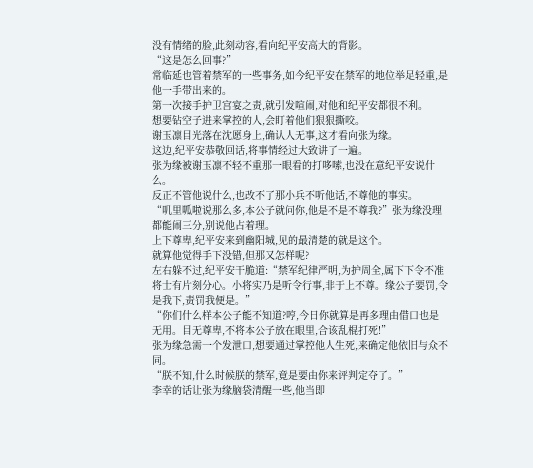没有情绪的脸,此刻动容,看向纪平安高大的背影。
“这是怎么回事?”
常临延也管着禁军的一些事务,如今纪平安在禁军的地位举足轻重,是他一手带出来的。
第一次接手护卫宫宴之责,就引发喧闹,对他和纪平安都很不利。
想要钻空子进来掌控的人,会盯着他们狠狠撕咬。
谢玉凛目光落在沈愿身上,确认人无事,这才看向张为缘。
这边,纪平安恭敬回话,将事情经过大致讲了一遍。
张为缘被谢玉凛不轻不重那一眼看的打哆嗦,也没在意纪平安说什么。
反正不管他说什么,也改不了那小兵不听他话,不尊他的事实。
“叽里呱啦说那么多,本公子就问你,他是不是不尊我?”张为缘没理都能闹三分,别说他占着理。
上下尊卑,纪平安来到幽阳城,见的最清楚的就是这个。
就算他觉得手下没错,但那又怎样呢?
左右躲不过,纪平安干脆道:“禁军纪律严明,为护周全,属下下令不准将士有片刻分心。小将实乃是听令行事,非于上不尊。缘公子要罚,令是我下,责罚我便是。”
“你们什么样本公子能不知道?哼,今日你就算是再多理由借口也是无用。目无尊卑,不将本公子放在眼里,合该乱棍打死!”
张为缘急需一个发泄口,想要通过掌控他人生死,来确定他依旧与众不同。
“朕不知,什么时候朕的禁军,竟是要由你来评判定夺了。”
李幸的话让张为缘脑袋清醒一些,他当即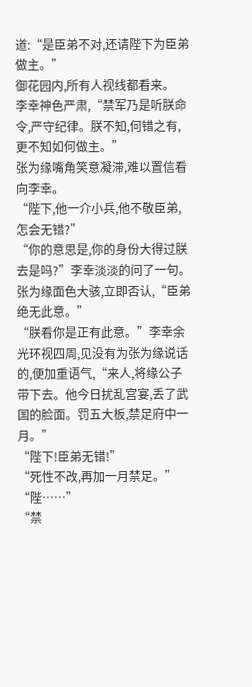道:“是臣弟不对,还请陛下为臣弟做主。”
御花园内,所有人视线都看来。
李幸神色严肃,“禁军乃是听朕命令,严守纪律。朕不知,何错之有,更不知如何做主。”
张为缘嘴角笑意凝滞,难以置信看向李幸。
“陛下,他一介小兵,他不敬臣弟,怎会无错?”
“你的意思是,你的身份大得过朕去是吗?”李幸淡淡的问了一句。
张为缘面色大骇,立即否认,“臣弟绝无此意。”
“朕看你是正有此意。”李幸余光环视四周,见没有为张为缘说话的,便加重语气,“来人,将缘公子带下去。他今日扰乱宫宴,丢了武国的脸面。罚五大板,禁足府中一月。”
“陛下!臣弟无错!”
“死性不改,再加一月禁足。”
“陛……”
“禁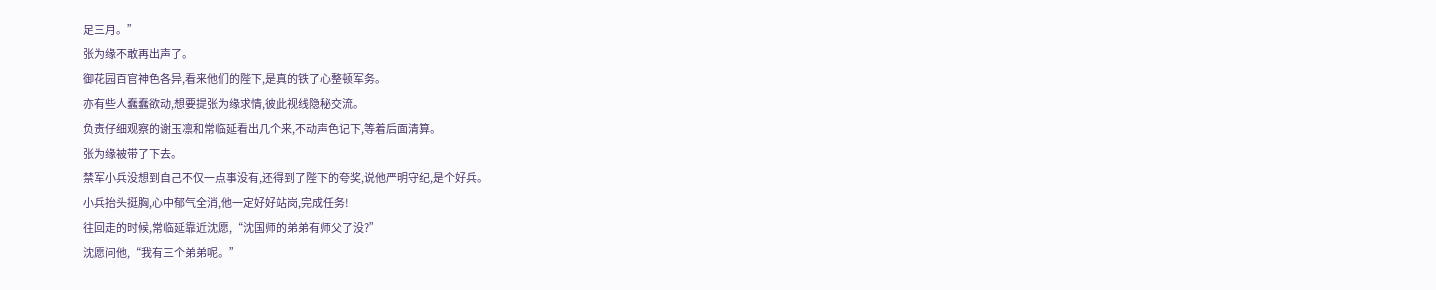足三月。”
张为缘不敢再出声了。
御花园百官神色各异,看来他们的陛下,是真的铁了心整顿军务。
亦有些人蠢蠢欲动,想要提张为缘求情,彼此视线隐秘交流。
负责仔细观察的谢玉凛和常临延看出几个来,不动声色记下,等着后面清算。
张为缘被带了下去。
禁军小兵没想到自己不仅一点事没有,还得到了陛下的夸奖,说他严明守纪,是个好兵。
小兵抬头挺胸,心中郁气全消,他一定好好站岗,完成任务!
往回走的时候,常临延靠近沈愿,“沈国师的弟弟有师父了没?”
沈愿问他,“我有三个弟弟呢。”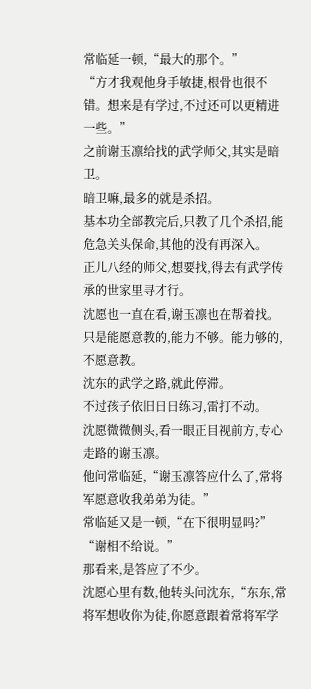常临延一顿,“最大的那个。”
“方才我观他身手敏捷,根骨也很不错。想来是有学过,不过还可以更精进一些。”
之前谢玉凛给找的武学师父,其实是暗卫。
暗卫嘛,最多的就是杀招。
基本功全部教完后,只教了几个杀招,能危急关头保命,其他的没有再深入。
正儿八经的师父,想要找,得去有武学传承的世家里寻才行。
沈愿也一直在看,谢玉凛也在帮着找。
只是能愿意教的,能力不够。能力够的,不愿意教。
沈东的武学之路,就此停滞。
不过孩子依旧日日练习,雷打不动。
沈愿微微侧头,看一眼正目视前方,专心走路的谢玉凛。
他问常临延,“谢玉凛答应什么了,常将军愿意收我弟弟为徒。”
常临延又是一顿,“在下很明显吗?”
“谢相不给说。”
那看来,是答应了不少。
沈愿心里有数,他转头问沈东,“东东,常将军想收你为徒,你愿意跟着常将军学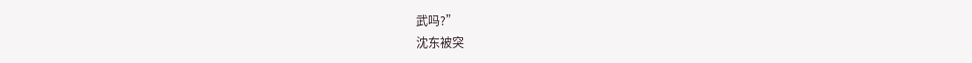武吗?”
沈东被突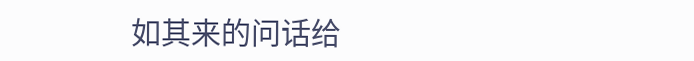如其来的问话给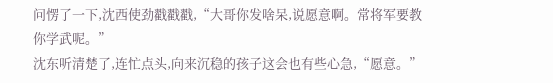问愣了一下,沈西使劲戳戳戳,“大哥你发啥呆,说愿意啊。常将军要教你学武呢。”
沈东听清楚了,连忙点头,向来沉稳的孩子这会也有些心急,“愿意。”